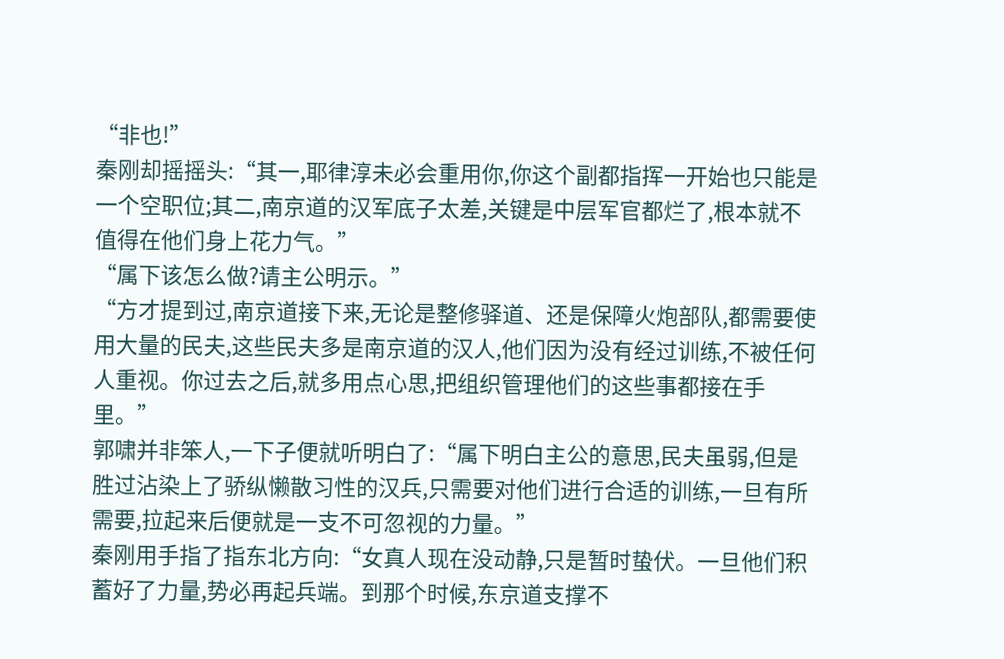“非也!”
秦刚却摇摇头:“其一,耶律淳未必会重用你,你这个副都指挥一开始也只能是一个空职位;其二,南京道的汉军底子太差,关键是中层军官都烂了,根本就不值得在他们身上花力气。”
“属下该怎么做?请主公明示。”
“方才提到过,南京道接下来,无论是整修驿道、还是保障火炮部队,都需要使用大量的民夫,这些民夫多是南京道的汉人,他们因为没有经过训练,不被任何人重视。你过去之后,就多用点心思,把组织管理他们的这些事都接在手里。”
郭啸并非笨人,一下子便就听明白了:“属下明白主公的意思,民夫虽弱,但是胜过沾染上了骄纵懒散习性的汉兵,只需要对他们进行合适的训练,一旦有所需要,拉起来后便就是一支不可忽视的力量。”
秦刚用手指了指东北方向:“女真人现在没动静,只是暂时蛰伏。一旦他们积蓄好了力量,势必再起兵端。到那个时候,东京道支撑不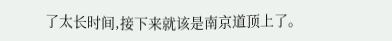了太长时间,接下来就该是南京道顶上了。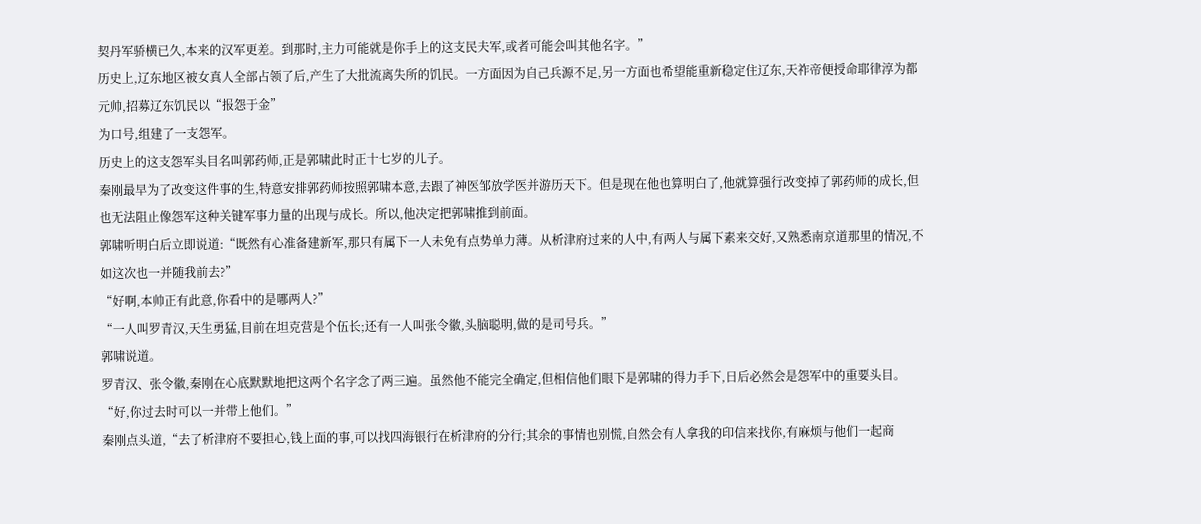契丹军骄横已久,本来的汉军更差。到那时,主力可能就是你手上的这支民夫军,或者可能会叫其他名字。”
历史上,辽东地区被女真人全部占领了后,产生了大批流离失所的饥民。一方面因为自己兵源不足,另一方面也希望能重新稳定住辽东,天祚帝便授命耶律淳为都元帅,招募辽东饥民以“报怨于金”
为口号,组建了一支怨军。
历史上的这支怨军头目名叫郭药师,正是郭啸此时正十七岁的儿子。
秦刚最早为了改变这件事的生,特意安排郭药师按照郭啸本意,去跟了神医邹放学医并游历天下。但是现在他也算明白了,他就算强行改变掉了郭药师的成长,但也无法阻止像怨军这种关键军事力量的出现与成长。所以,他决定把郭啸推到前面。
郭啸听明白后立即说道:“既然有心准备建新军,那只有属下一人未免有点势单力薄。从析津府过来的人中,有两人与属下素来交好,又熟悉南京道那里的情况,不如这次也一并随我前去?”
“好啊,本帅正有此意,你看中的是哪两人?”
“一人叫罗青汉,天生勇猛,目前在坦克营是个伍长;还有一人叫张令徽,头脑聪明,做的是司号兵。”
郭啸说道。
罗青汉、张令徽,秦刚在心底默默地把这两个名字念了两三遍。虽然他不能完全确定,但相信他们眼下是郭啸的得力手下,日后必然会是怨军中的重要头目。
“好,你过去时可以一并带上他们。”
秦刚点头道,“去了析津府不要担心,钱上面的事,可以找四海银行在析津府的分行;其余的事情也别慌,自然会有人拿我的印信来找你,有麻烦与他们一起商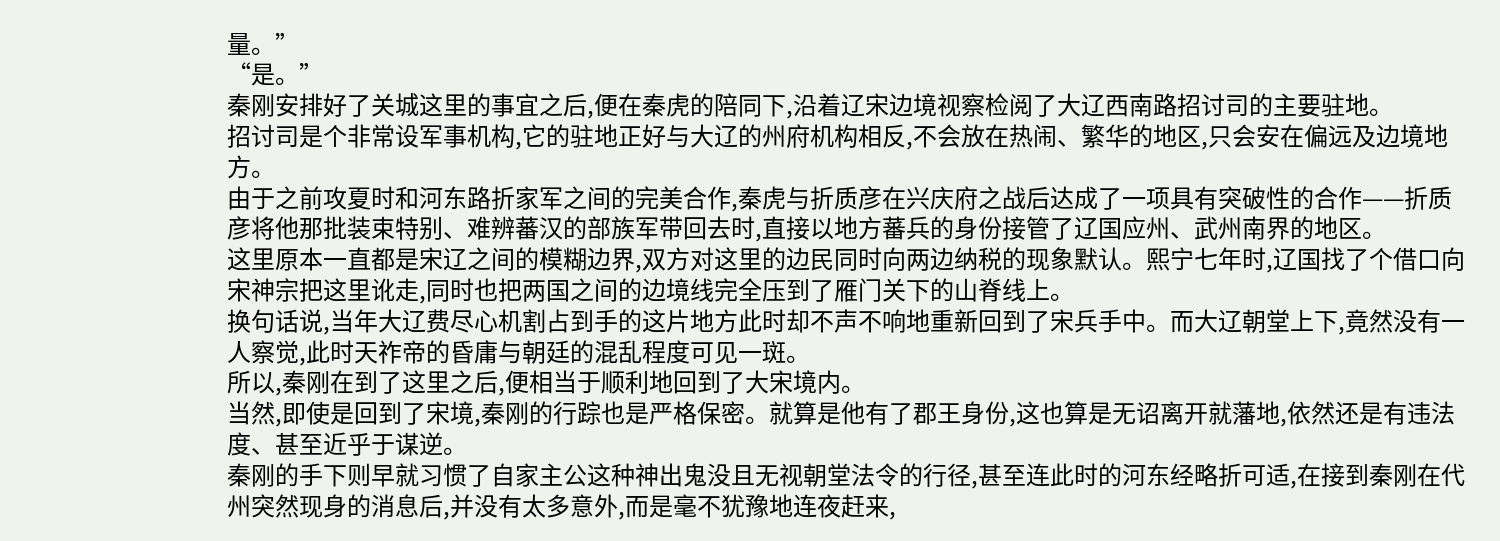量。”
“是。”
秦刚安排好了关城这里的事宜之后,便在秦虎的陪同下,沿着辽宋边境视察检阅了大辽西南路招讨司的主要驻地。
招讨司是个非常设军事机构,它的驻地正好与大辽的州府机构相反,不会放在热闹、繁华的地区,只会安在偏远及边境地方。
由于之前攻夏时和河东路折家军之间的完美合作,秦虎与折质彦在兴庆府之战后达成了一项具有突破性的合作——折质彦将他那批装束特别、难辨蕃汉的部族军带回去时,直接以地方蕃兵的身份接管了辽国应州、武州南界的地区。
这里原本一直都是宋辽之间的模糊边界,双方对这里的边民同时向两边纳税的现象默认。熙宁七年时,辽国找了个借口向宋神宗把这里讹走,同时也把两国之间的边境线完全压到了雁门关下的山脊线上。
换句话说,当年大辽费尽心机割占到手的这片地方此时却不声不响地重新回到了宋兵手中。而大辽朝堂上下,竟然没有一人察觉,此时天祚帝的昏庸与朝廷的混乱程度可见一斑。
所以,秦刚在到了这里之后,便相当于顺利地回到了大宋境内。
当然,即使是回到了宋境,秦刚的行踪也是严格保密。就算是他有了郡王身份,这也算是无诏离开就藩地,依然还是有违法度、甚至近乎于谋逆。
秦刚的手下则早就习惯了自家主公这种神出鬼没且无视朝堂法令的行径,甚至连此时的河东经略折可适,在接到秦刚在代州突然现身的消息后,并没有太多意外,而是毫不犹豫地连夜赶来,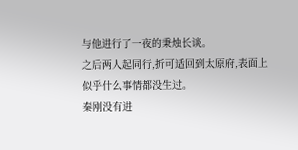与他进行了一夜的秉烛长谈。
之后两人起同行,折可适回到太原府,表面上似乎什么事情都没生过。
秦刚没有进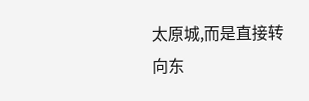太原城,而是直接转向东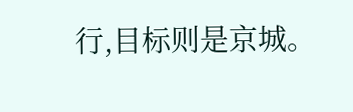行,目标则是京城。